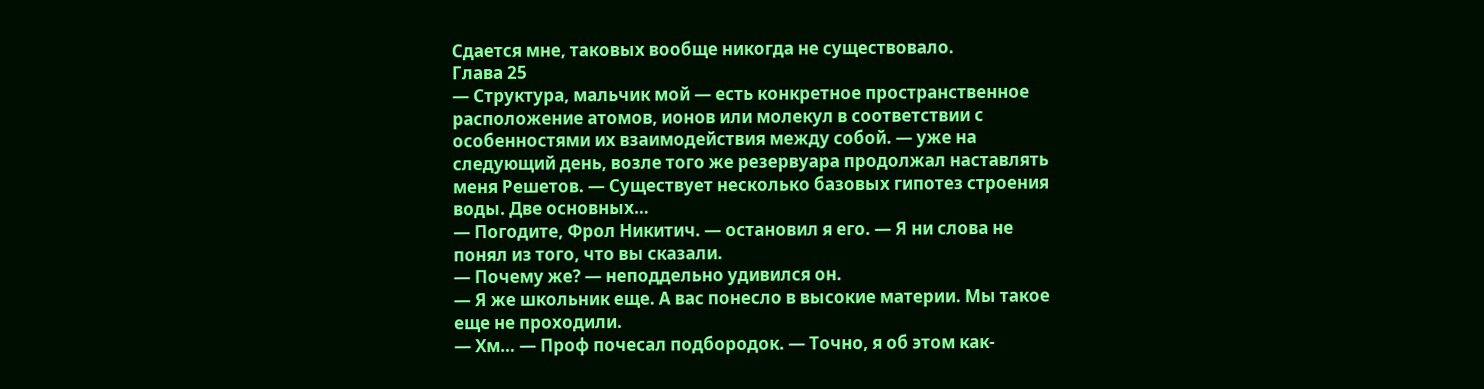Сдается мне, таковых вообще никогда не существовало.
Глава 25
— Структура, мальчик мой — есть конкретное пространственное расположение атомов, ионов или молекул в соответствии с особенностями их взаимодействия между собой. — уже на следующий день, возле того же резервуара продолжал наставлять меня Решетов. — Существует несколько базовых гипотез строения воды. Две основных…
— Погодите, Фрол Никитич. — остановил я его. — Я ни слова не понял из того, что вы сказали.
— Почему же? — неподдельно удивился он.
— Я же школьник еще. А вас понесло в высокие материи. Мы такое еще не проходили.
— Хм… — Проф почесал подбородок. — Точно, я об этом как-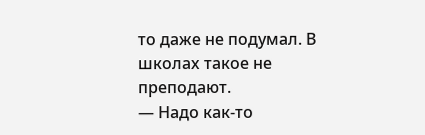то даже не подумал. В школах такое не преподают.
— Надо как-то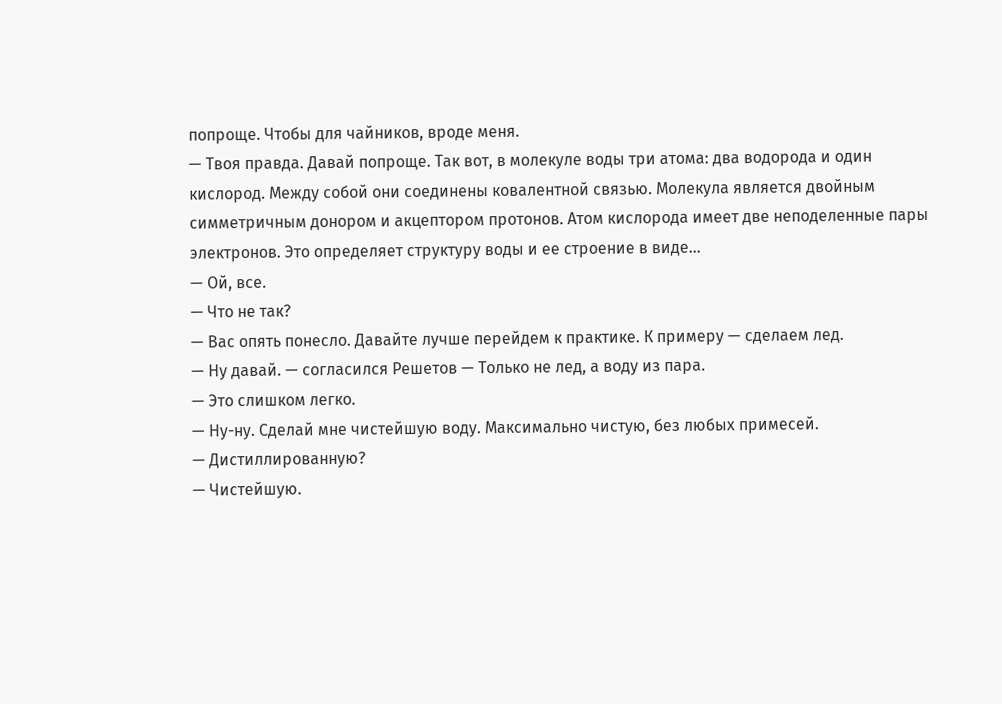попроще. Чтобы для чайников, вроде меня.
— Твоя правда. Давай попроще. Так вот, в молекуле воды три атома: два водорода и один кислород. Между собой они соединены ковалентной связью. Молекула является двойным симметричным донором и акцептором протонов. Атом кислорода имеет две неподеленные пары электронов. Это определяет структуру воды и ее строение в виде…
— Ой, все.
— Что не так?
— Вас опять понесло. Давайте лучше перейдем к практике. К примеру — сделаем лед.
— Ну давай. — согласился Решетов — Только не лед, а воду из пара.
— Это слишком легко.
— Ну-ну. Сделай мне чистейшую воду. Максимально чистую, без любых примесей.
— Дистиллированную?
— Чистейшую.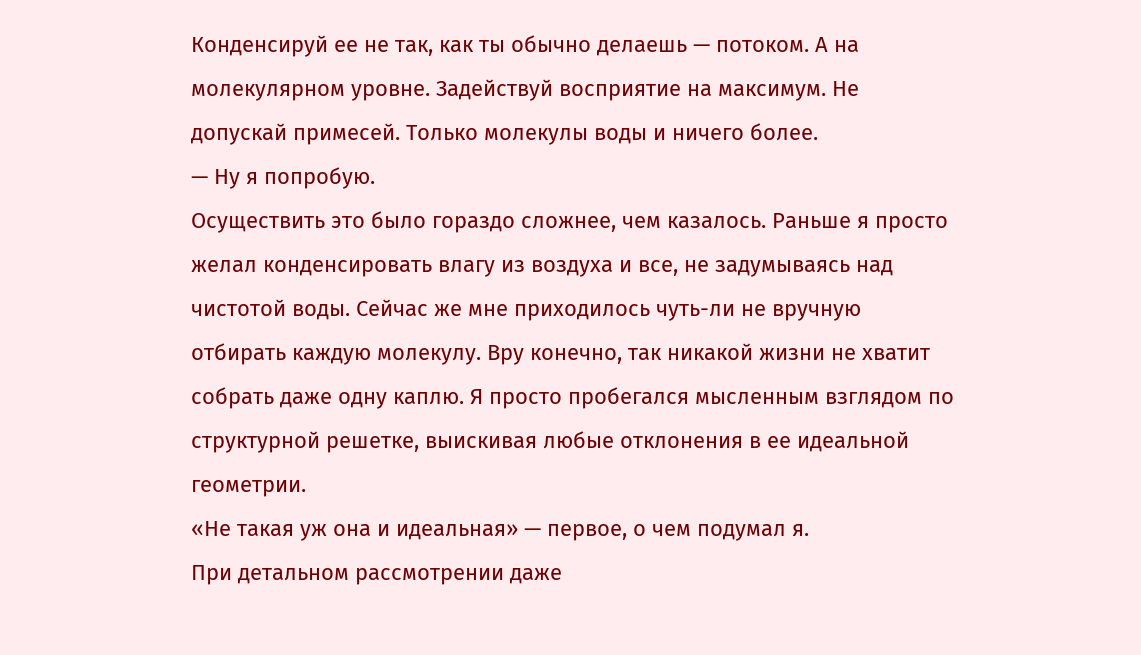Конденсируй ее не так, как ты обычно делаешь — потоком. А на молекулярном уровне. Задействуй восприятие на максимум. Не допускай примесей. Только молекулы воды и ничего более.
— Ну я попробую.
Осуществить это было гораздо сложнее, чем казалось. Раньше я просто желал конденсировать влагу из воздуха и все, не задумываясь над чистотой воды. Сейчас же мне приходилось чуть-ли не вручную отбирать каждую молекулу. Вру конечно, так никакой жизни не хватит собрать даже одну каплю. Я просто пробегался мысленным взглядом по структурной решетке, выискивая любые отклонения в ее идеальной геометрии.
«Не такая уж она и идеальная» — первое, о чем подумал я.
При детальном рассмотрении даже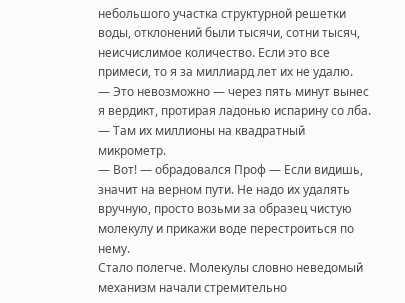небольшого участка структурной решетки воды, отклонений были тысячи, сотни тысяч, неисчислимое количество. Если это все примеси, то я за миллиард лет их не удалю.
— Это невозможно — через пять минут вынес я вердикт, протирая ладонью испарину со лба. — Там их миллионы на квадратный микрометр.
— Вот! — обрадовался Проф — Если видишь, значит на верном пути. Не надо их удалять вручную, просто возьми за образец чистую молекулу и прикажи воде перестроиться по нему.
Стало полегче. Молекулы словно неведомый механизм начали стремительно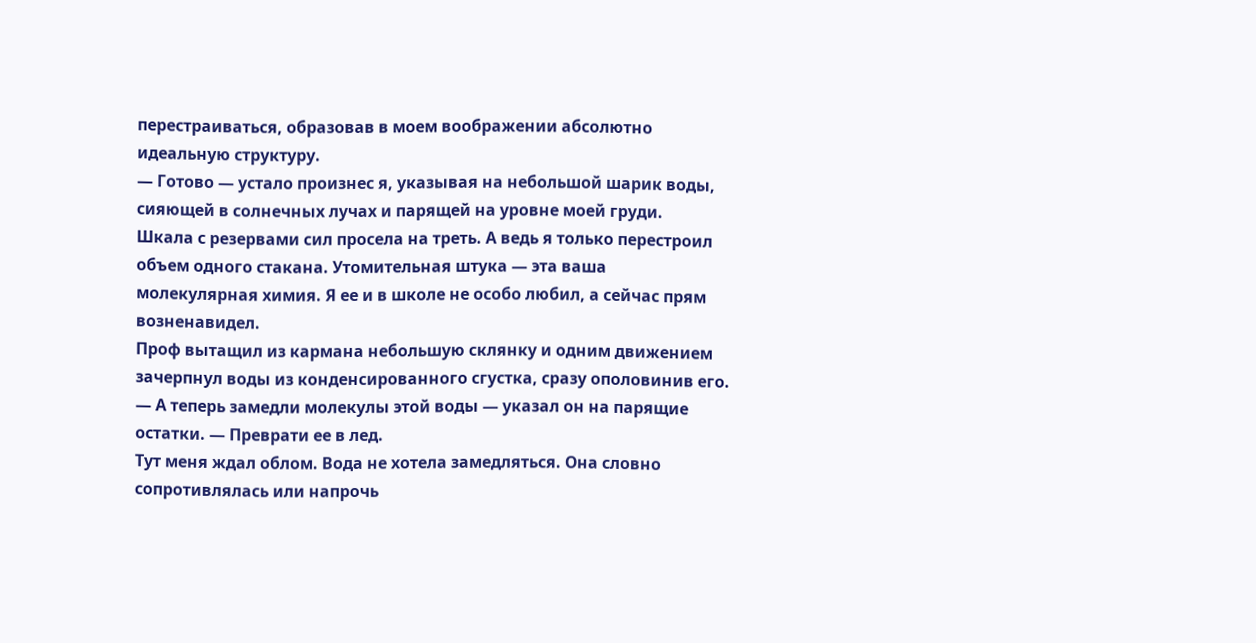перестраиваться, образовав в моем воображении абсолютно идеальную структуру.
— Готово — устало произнес я, указывая на небольшой шарик воды, сияющей в солнечных лучах и парящей на уровне моей груди.
Шкала с резервами сил просела на треть. А ведь я только перестроил объем одного стакана. Утомительная штука — эта ваша молекулярная химия. Я ее и в школе не особо любил, а сейчас прям возненавидел.
Проф вытащил из кармана небольшую склянку и одним движением зачерпнул воды из конденсированного сгустка, сразу ополовинив его.
— А теперь замедли молекулы этой воды — указал он на парящие остатки. — Преврати ее в лед.
Тут меня ждал облом. Вода не хотела замедляться. Она словно сопротивлялась или напрочь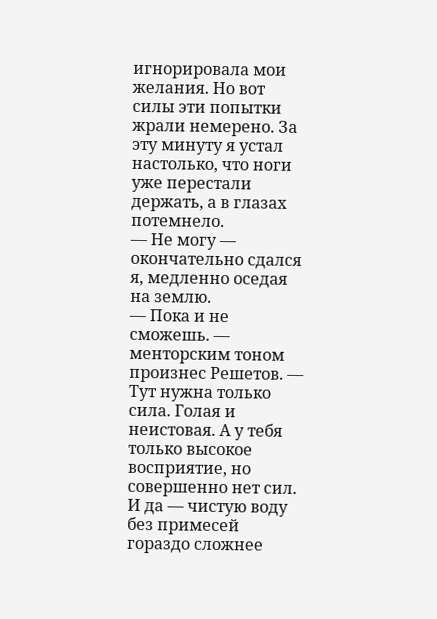игнорировала мои желания. Но вот силы эти попытки жрали немерено. За эту минуту я устал настолько, что ноги уже перестали держать, а в глазах потемнело.
— Не могу — окончательно сдался я, медленно оседая на землю.
— Пока и не сможешь. — менторским тоном произнес Решетов. — Тут нужна только сила. Голая и неистовая. А у тебя только высокое восприятие, но совершенно нет сил. И да — чистую воду без примесей гораздо сложнее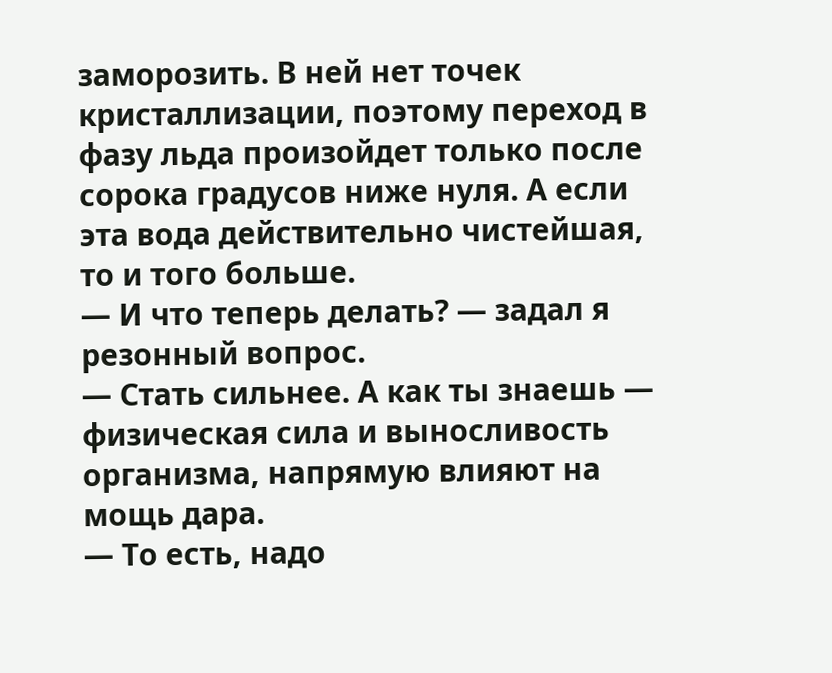заморозить. В ней нет точек кристаллизации, поэтому переход в фазу льда произойдет только после сорока градусов ниже нуля. А если эта вода действительно чистейшая, то и того больше.
— И что теперь делать? — задал я резонный вопрос.
— Стать сильнее. А как ты знаешь — физическая сила и выносливость организма, напрямую влияют на мощь дара.
— То есть, надо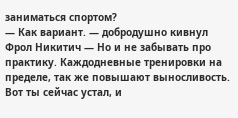заниматься спортом?
— Как вариант. — добродушно кивнул Фрол Никитич — Но и не забывать про практику. Каждодневные тренировки на пределе, так же повышают выносливость. Вот ты сейчас устал, и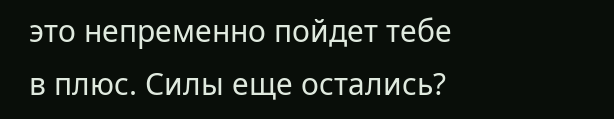это непременно пойдет тебе в плюс. Силы еще остались?